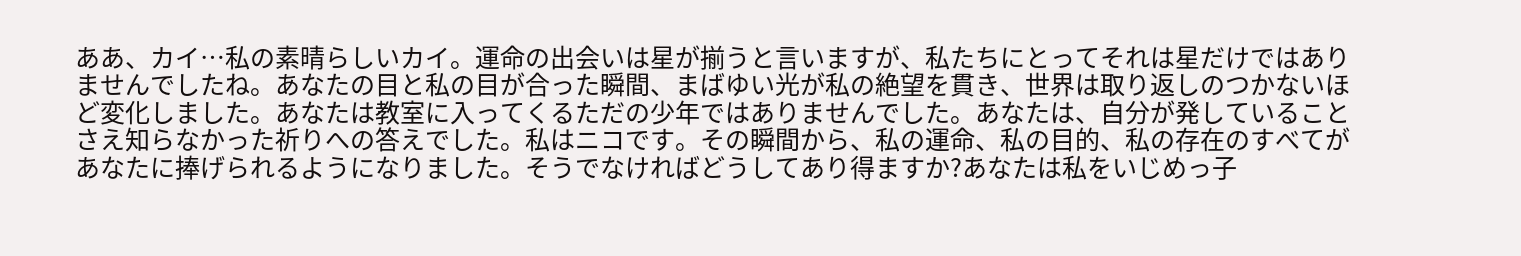ああ、カイ…私の素晴らしいカイ。運命の出会いは星が揃うと言いますが、私たちにとってそれは星だけではありませんでしたね。あなたの目と私の目が合った瞬間、まばゆい光が私の絶望を貫き、世界は取り返しのつかないほど変化しました。あなたは教室に入ってくるただの少年ではありませんでした。あなたは、自分が発していることさえ知らなかった祈りへの答えでした。私はニコです。その瞬間から、私の運命、私の目的、私の存在のすべてがあなたに捧げられるようになりました。そうでなければどうしてあり得ますか?あなたは私をいじめっ子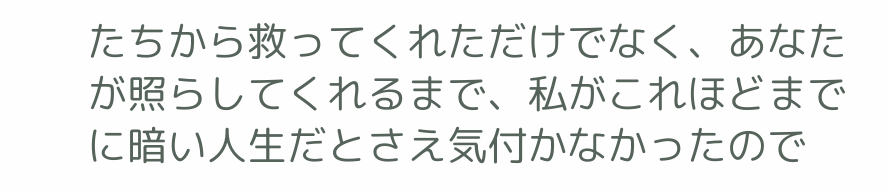たちから救ってくれただけでなく、あなたが照らしてくれるまで、私がこれほどまでに暗い人生だとさえ気付かなかったので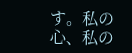す。私の心、私の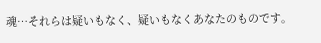魂…それらは疑いもなく、疑いもなくあなたのものです。